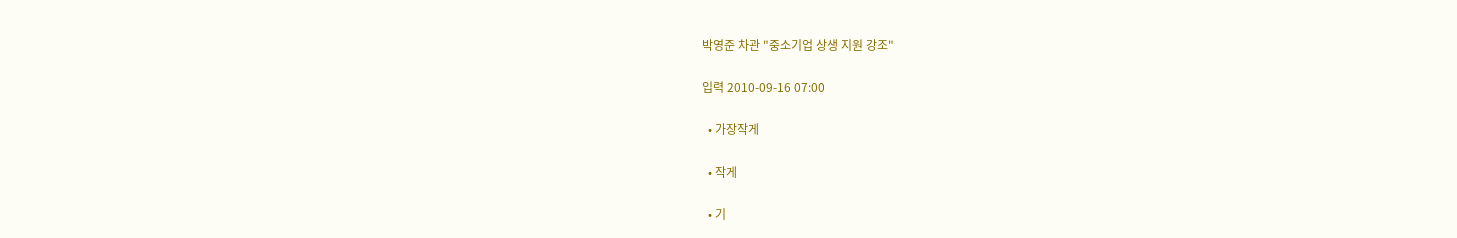박영준 차관 "중소기업 상생 지원 강조"

입력 2010-09-16 07:00

  • 가장작게

  • 작게

  • 기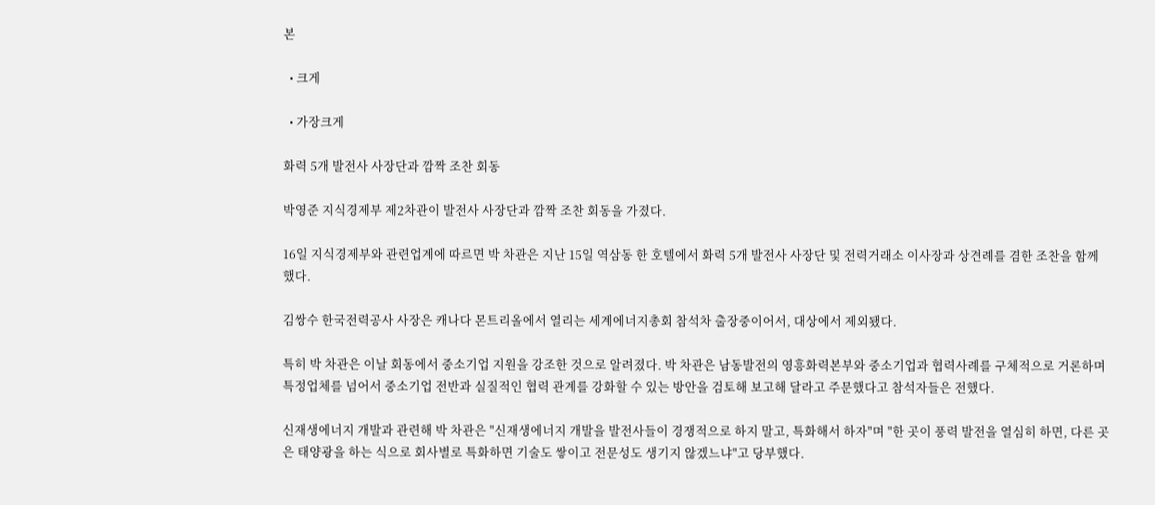본

  • 크게

  • 가장크게

화력 5개 발전사 사장단과 깜짝 조찬 회동

박영준 지식경제부 제2차관이 발전사 사장단과 깜짝 조찬 회동을 가졌다.

16일 지식경제부와 관련업계에 따르면 박 차관은 지난 15일 역삼동 한 호텔에서 화력 5개 발전사 사장단 및 전력거래소 이사장과 상견례를 겸한 조찬을 함께했다.

김쌍수 한국전력공사 사장은 캐나다 몬트리올에서 열리는 세계에너지총회 참석차 출장중이어서, 대상에서 제외됐다.

특히 박 차관은 이날 회동에서 중소기업 지원을 강조한 것으로 알려졌다. 박 차관은 남동발전의 영흥화력본부와 중소기업과 협력사례를 구체적으로 거론하며 특정업체를 넘어서 중소기업 전반과 실질적인 협력 관계를 강화할 수 있는 방안을 검토해 보고해 달라고 주문했다고 참석자들은 전했다.

신재생에너지 개발과 관련해 박 차관은 "신재생에너지 개발을 발전사들이 경쟁적으로 하지 말고, 특화해서 하자"며 "한 곳이 풍력 발전을 열심히 하면, 다른 곳은 태양광을 하는 식으로 회사별로 특화하면 기술도 쌓이고 전문성도 생기지 않겠느냐"고 당부했다.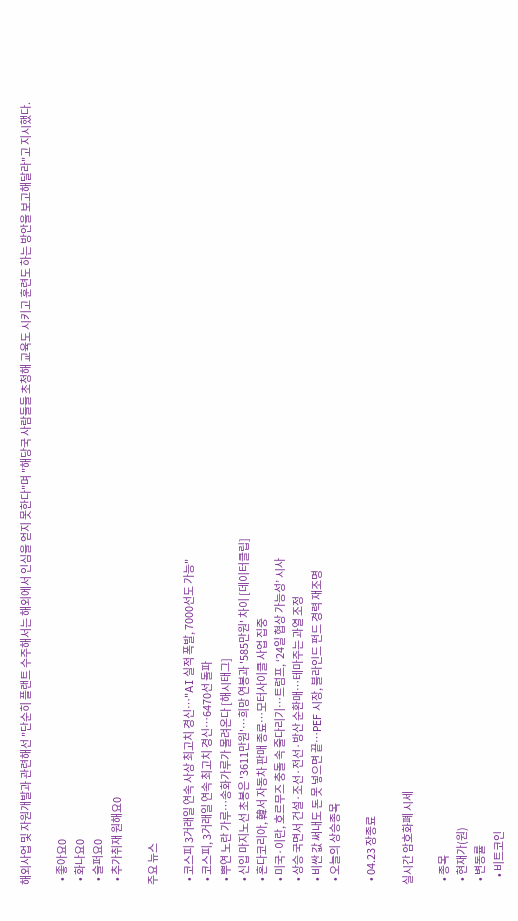해외사업 및 자원개발과 관련해선 "단순히 플랜트 수주해서는 해외에서 인심을 얻지 못한다"며 "해당국 사람들들 초청해 교육도 시키고 훈련도 하는 방안을 보고해달라"고 지시했다.

  • 좋아요0
  • 화나요0
  • 슬퍼요0
  • 추가취재 원해요0

주요 뉴스

  • 코스피 3거래일 연속 사상 최고치 경신…"AI 실적 폭발, 7000선도 가능"
  • 코스피, 3거래일 연속 최고치 경신…6470선 돌파
  • 뿌연 노란 가루…송화가루가 몰려온다 [해시태그]
  • 신입 마지노선 초봉은 '3611만원'…희망 연봉과 '585만원' 차이 [데이터클립]
  • 혼다코리아, 韓서 자동차 판매 종료…모터사이클 사업 집중
  • 미국·이란, 호르무즈 충돌 속 줄다리기…트럼프, ‘24일 협상 가능성’ 시사
  • 상승 국면서 건설·조선·전선·방산 순환매…테마주는 과열 조정
  • 비싼 값 써내도 돈 못 넣으면 끝…PEF 시장, 블라인드 펀드 경력 재조명
  • 오늘의 상승종목

  • 04.23 장종료

실시간 암호화폐 시세

  • 종목
  • 현재가(원)
  • 변동률
    • 비트코인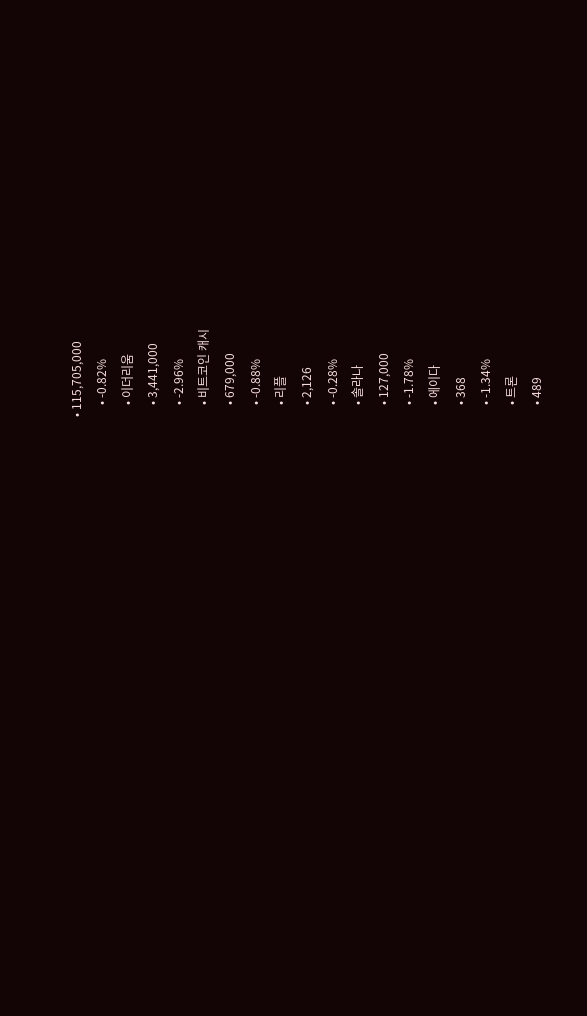• 115,705,000
    • -0.82%
    • 이더리움
    • 3,441,000
    • -2.96%
    • 비트코인 캐시
    • 679,000
    • -0.88%
    • 리플
    • 2,126
    • -0.28%
    • 솔라나
    • 127,000
    • -1.78%
    • 에이다
    • 368
    • -1.34%
    • 트론
    • 489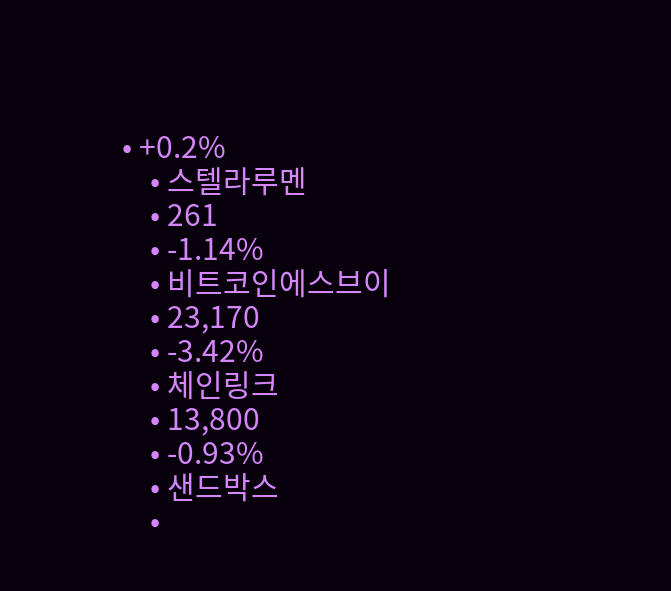• +0.2%
    • 스텔라루멘
    • 261
    • -1.14%
    • 비트코인에스브이
    • 23,170
    • -3.42%
    • 체인링크
    • 13,800
    • -0.93%
    • 샌드박스
    •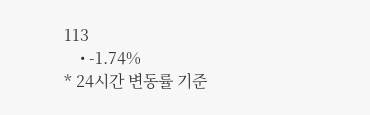113
    • -1.74%
* 24시간 변동률 기준